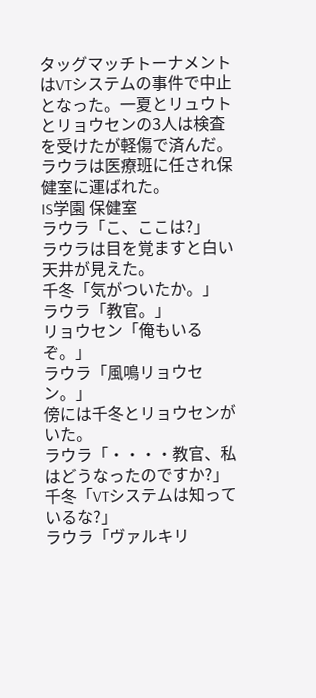タッグマッチトーナメントはVTシステムの事件で中止となった。一夏とリュウトとリョウセンの3人は検査を受けたが軽傷で済んだ。ラウラは医療班に任され保健室に運ばれた。
IS学園 保健室
ラウラ「こ、ここは?」
ラウラは目を覚ますと白い天井が見えた。
千冬「気がついたか。」
ラウラ「教官。」
リョウセン「俺もいるぞ。」
ラウラ「風鳴リョウセン。」
傍には千冬とリョウセンがいた。
ラウラ「・・・・教官、私はどうなったのですか?」
千冬「VTシステムは知っているな?」
ラウラ「ヴァルキリ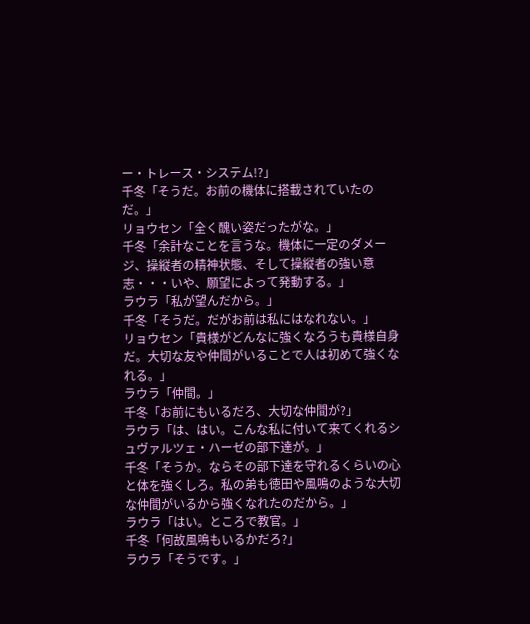ー・トレース・システム!?」
千冬「そうだ。お前の機体に搭載されていたのだ。」
リョウセン「全く醜い姿だったがな。」
千冬「余計なことを言うな。機体に一定のダメージ、操縦者の精神状態、そして操縦者の強い意志・・・いや、願望によって発動する。」
ラウラ「私が望んだから。」
千冬「そうだ。だがお前は私にはなれない。」
リョウセン「貴様がどんなに強くなろうも貴様自身だ。大切な友や仲間がいることで人は初めて強くなれる。」
ラウラ「仲間。」
千冬「お前にもいるだろ、大切な仲間が?」
ラウラ「は、はい。こんな私に付いて来てくれるシュヴァルツェ・ハーゼの部下達が。」
千冬「そうか。ならその部下達を守れるくらいの心と体を強くしろ。私の弟も徳田や風鳴のような大切な仲間がいるから強くなれたのだから。」
ラウラ「はい。ところで教官。」
千冬「何故風鳴もいるかだろ?」
ラウラ「そうです。」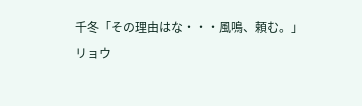千冬「その理由はな・・・風鳴、頼む。」
リョウ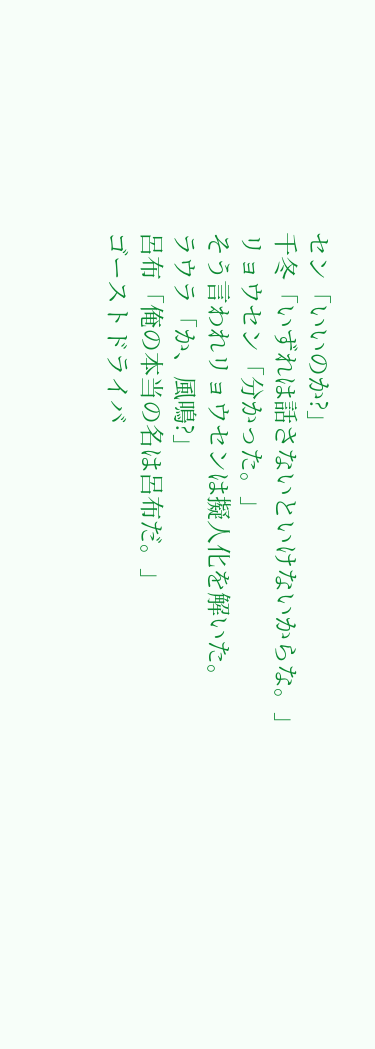セン「いいのか?」
千冬「いずれは話さないといけないからな。」
リョウセン「分かった。」
そう言われリョウセンは擬人化を解いた。
ラウラ「か、風鳴?」
呂布「俺の本当の名は呂布だ。」
ゴーストドライバ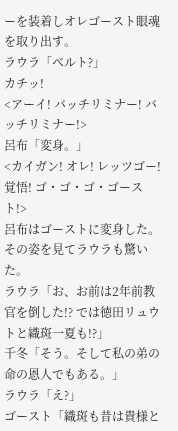ーを装着しオレゴースト眼魂を取り出す。
ラウラ「ベルト?」
カチッ!
<アーイ! バッチリミナー! バッチリミナー!>
呂布「変身。」
<カイガン! オレ! レッツゴー! 覚悟! ゴ・ゴ・ゴ・ゴースト!>
呂布はゴーストに変身した。その姿を見てラウラも驚いた。
ラウラ「お、お前は2年前教官を倒した!? では徳田リュウトと織斑一夏も!?」
千冬「そう。そして私の弟の命の恩人でもある。」
ラウラ「え?」
ゴースト「織斑も昔は貴様と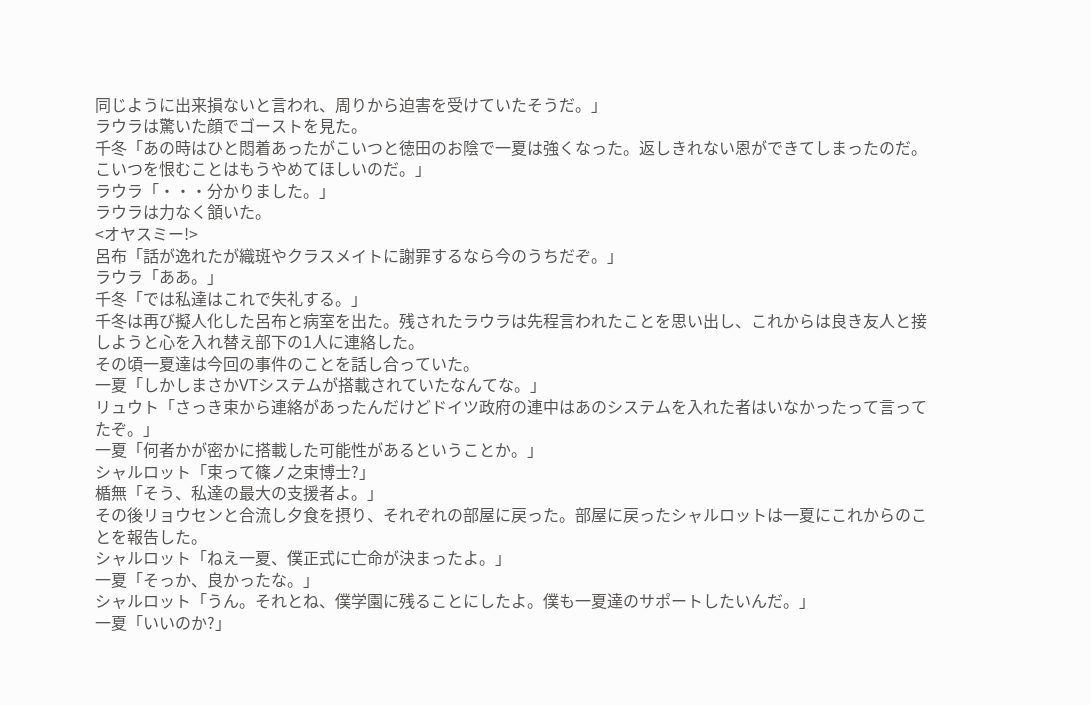同じように出来損ないと言われ、周りから迫害を受けていたそうだ。」
ラウラは驚いた顔でゴーストを見た。
千冬「あの時はひと悶着あったがこいつと徳田のお陰で一夏は強くなった。返しきれない恩ができてしまったのだ。こいつを恨むことはもうやめてほしいのだ。」
ラウラ「・・・分かりました。」
ラウラは力なく頷いた。
<オヤスミー!>
呂布「話が逸れたが織斑やクラスメイトに謝罪するなら今のうちだぞ。」
ラウラ「ああ。」
千冬「では私達はこれで失礼する。」
千冬は再び擬人化した呂布と病室を出た。残されたラウラは先程言われたことを思い出し、これからは良き友人と接しようと心を入れ替え部下の1人に連絡した。
その頃一夏達は今回の事件のことを話し合っていた。
一夏「しかしまさかVTシステムが搭載されていたなんてな。」
リュウト「さっき束から連絡があったんだけどドイツ政府の連中はあのシステムを入れた者はいなかったって言ってたぞ。」
一夏「何者かが密かに搭載した可能性があるということか。」
シャルロット「束って篠ノ之束博士?」
楯無「そう、私達の最大の支援者よ。」
その後リョウセンと合流し夕食を摂り、それぞれの部屋に戻った。部屋に戻ったシャルロットは一夏にこれからのことを報告した。
シャルロット「ねえ一夏、僕正式に亡命が決まったよ。」
一夏「そっか、良かったな。」
シャルロット「うん。それとね、僕学園に残ることにしたよ。僕も一夏達のサポートしたいんだ。」
一夏「いいのか?」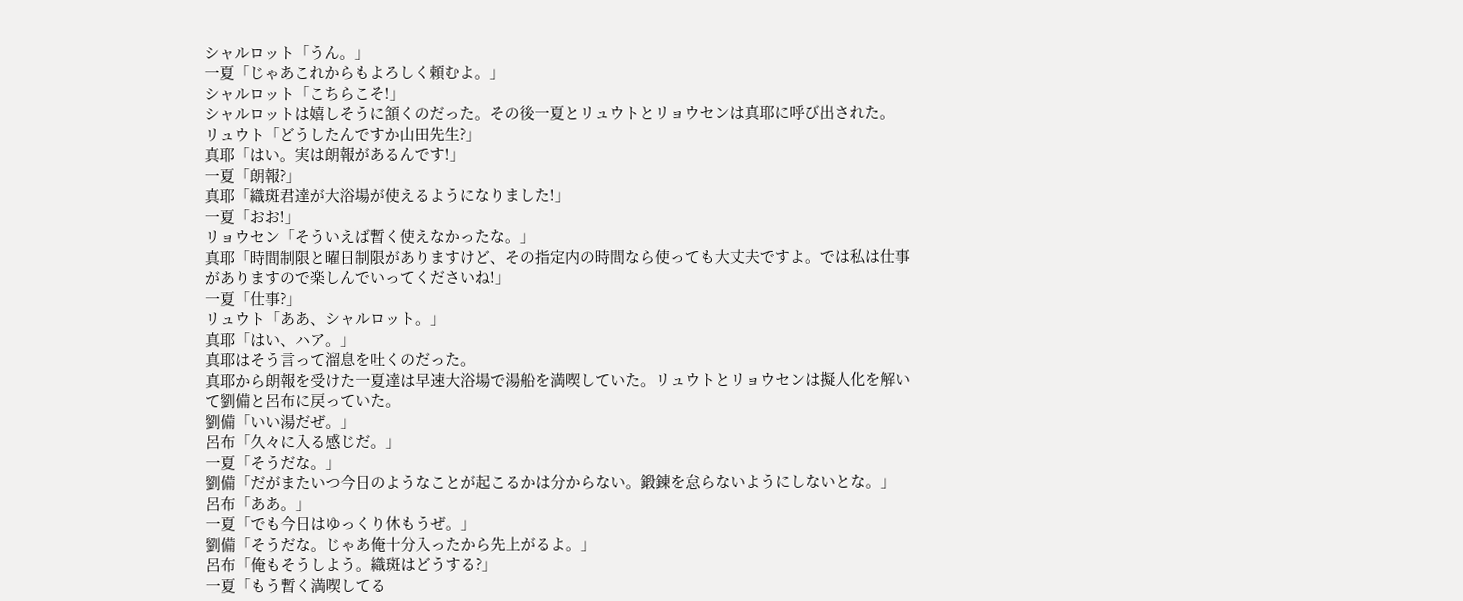シャルロット「うん。」
一夏「じゃあこれからもよろしく頼むよ。」
シャルロット「こちらこそ!」
シャルロットは嬉しそうに頷くのだった。その後一夏とリュウトとリョウセンは真耶に呼び出された。
リュウト「どうしたんですか山田先生?」
真耶「はい。実は朗報があるんです!」
一夏「朗報?」
真耶「織斑君達が大浴場が使えるようになりました!」
一夏「おお!」
リョウセン「そういえば暫く使えなかったな。」
真耶「時間制限と曜日制限がありますけど、その指定内の時間なら使っても大丈夫ですよ。では私は仕事がありますので楽しんでいってくださいね!」
一夏「仕事?」
リュウト「ああ、シャルロット。」
真耶「はい、ハア。」
真耶はそう言って溜息を吐くのだった。
真耶から朗報を受けた一夏達は早速大浴場で湯船を満喫していた。リュウトとリョウセンは擬人化を解いて劉備と呂布に戻っていた。
劉備「いい湯だぜ。」
呂布「久々に入る感じだ。」
一夏「そうだな。」
劉備「だがまたいつ今日のようなことが起こるかは分からない。鍛錬を怠らないようにしないとな。」
呂布「ああ。」
一夏「でも今日はゆっくり休もうぜ。」
劉備「そうだな。じゃあ俺十分入ったから先上がるよ。」
呂布「俺もそうしよう。織斑はどうする?」
一夏「もう暫く満喫してる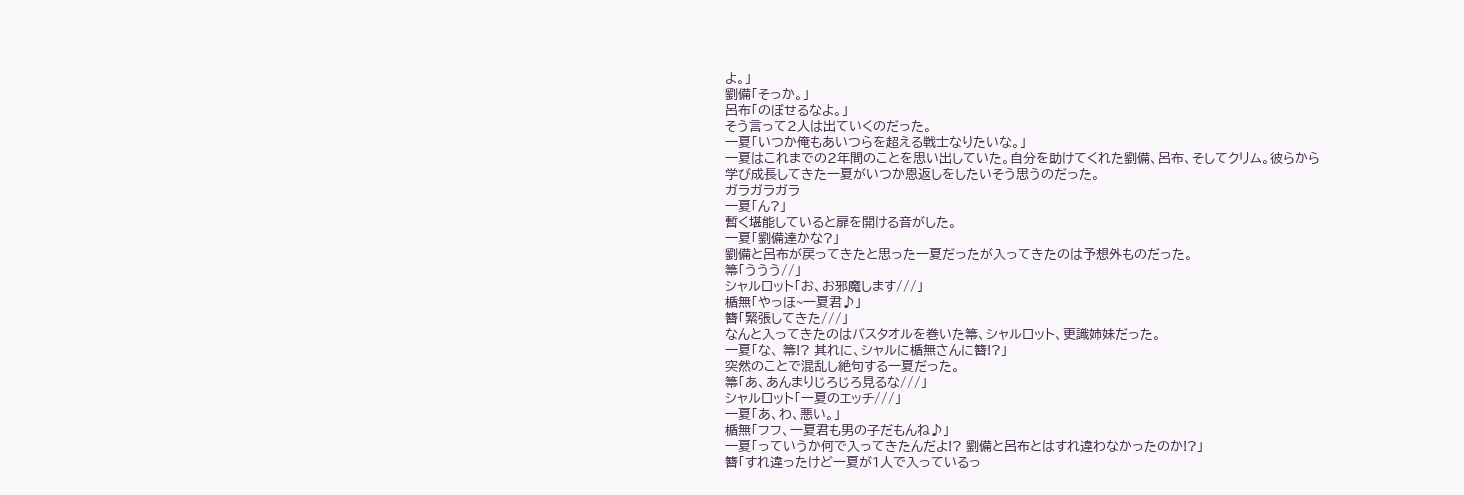よ。」
劉備「そっか。」
呂布「のぼせるなよ。」
そう言って2人は出ていくのだった。
一夏「いつか俺もあいつらを超える戦士なりたいな。」
一夏はこれまでの2年間のことを思い出していた。自分を助けてくれた劉備、呂布、そしてクリム。彼らから学び成長してきた一夏がいつか恩返しをしたいそう思うのだった。
ガラガラガラ
一夏「ん?」
暫く堪能していると扉を開ける音がした。
一夏「劉備達かな?」
劉備と呂布が戻ってきたと思った一夏だったが入ってきたのは予想外ものだった。
箒「ううう//」
シャルロット「お、お邪魔します///」
楯無「やっほ~一夏君♪」
簪「緊張してきた///」
なんと入ってきたのはバスタオルを巻いた箒、シャルロット、更識姉妹だった。
一夏「な、 箒!? 其れに、シャルに楯無さんに簪!?」
突然のことで混乱し絶句する一夏だった。
箒「あ、あんまりじろじろ見るな///」
シャルロット「一夏のエッチ///」
一夏「あ、わ、悪い。」
楯無「フフ、一夏君も男の子だもんね♪」
一夏「っていうか何で入ってきたんだよ!? 劉備と呂布とはすれ違わなかったのか!?」
簪「すれ違ったけど一夏が1人で入っているっ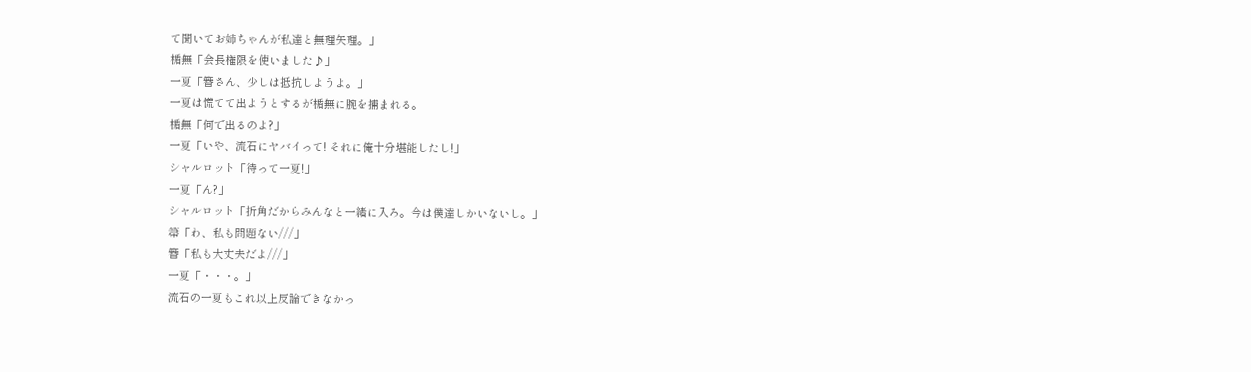て聞いてお姉ちゃんが私達と無理矢理。」
楯無「会長権限を使いました♪」
一夏「簪さん、少しは抵抗しようよ。」
一夏は慌てて出ようとするが楯無に腕を捕まれる。
楯無「何で出るのよ?」
一夏「いや、流石にヤバイって! それに俺十分堪能したし!」
シャルロット「待って一夏!」
一夏「ん?」
シャルロット「折角だからみんなと一緒に入ろ。今は僕達しかいないし。」
箒「わ、私も問題ない///」
簪「私も大丈夫だよ///」
一夏「・・・。」
流石の一夏もこれ以上反論できなかっ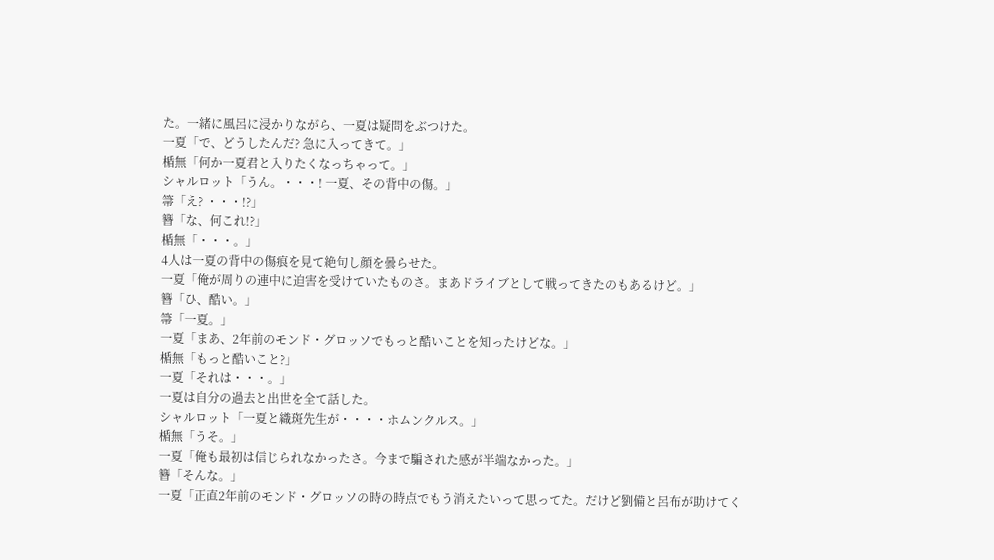た。一緒に風呂に浸かりながら、一夏は疑問をぶつけた。
一夏「で、どうしたんだ? 急に入ってきて。」
楯無「何か一夏君と入りたくなっちゃって。」
シャルロット「うん。・・・! 一夏、その背中の傷。」
箒「え? ・・・!?」
簪「な、何これ!?」
楯無「・・・。」
4人は一夏の背中の傷痕を見て絶句し顔を曇らせた。
一夏「俺が周りの連中に迫害を受けていたものさ。まあドライブとして戦ってきたのもあるけど。」
簪「ひ、酷い。」
箒「一夏。」
一夏「まあ、2年前のモンド・グロッソでもっと酷いことを知ったけどな。」
楯無「もっと酷いこと?」
一夏「それは・・・。」
一夏は自分の過去と出世を全て話した。
シャルロット「一夏と織斑先生が・・・・ホムンクルス。」
楯無「うそ。」
一夏「俺も最初は信じられなかったさ。今まで騙された感が半端なかった。」
簪「そんな。」
一夏「正直2年前のモンド・グロッソの時の時点でもう消えたいって思ってた。だけど劉備と呂布が助けてく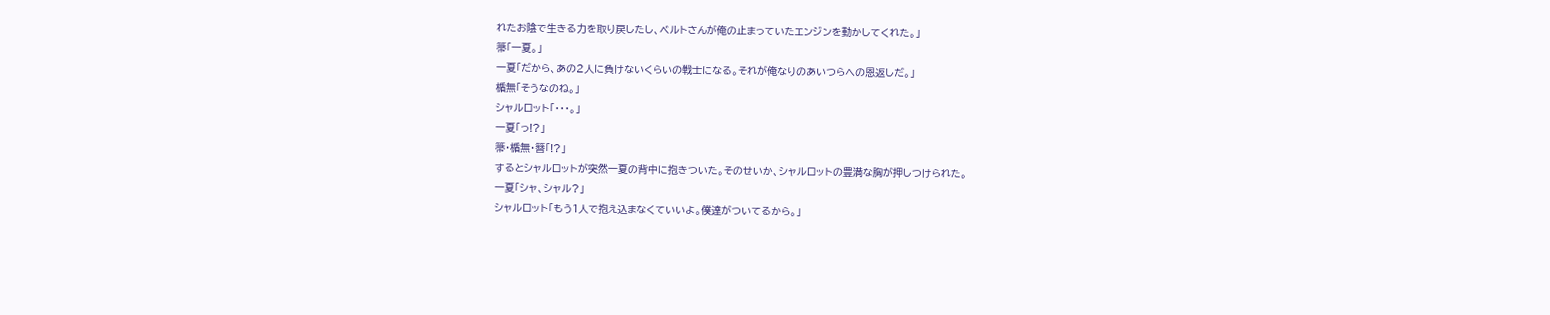れたお陰で生きる力を取り戻したし、ベルトさんが俺の止まっていたエンジンを動かしてくれた。」
箒「一夏。」
一夏「だから、あの2人に負けないくらいの戦士になる。それが俺なりのあいつらへの恩返しだ。」
楯無「そうなのね。」
シャルロット「・・・。」
一夏「っ!?」
箒・楯無・簪「!?」
するとシャルロットが突然一夏の背中に抱きついた。そのせいか、シャルロットの豊満な胸が押しつけられた。
一夏「シャ、シャル?」
シャルロット「もう1人で抱え込まなくていいよ。僕達がついてるから。」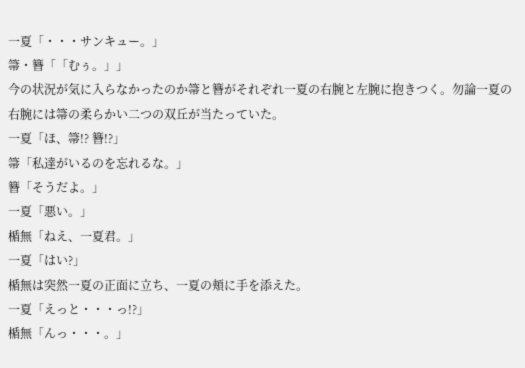一夏「・・・サンキュー。」
箒・簪「「むぅ。」」
今の状況が気に入らなかったのか箒と簪がそれぞれ一夏の右腕と左腕に抱きつく。勿論一夏の右腕には箒の柔らかい二つの双丘が当たっていた。
一夏「ほ、箒!? 簪!?」
箒「私達がいるのを忘れるな。」
簪「そうだよ。」
一夏「悪い。」
楯無「ねえ、一夏君。」
一夏「はい?」
楯無は突然一夏の正面に立ち、一夏の頬に手を添えた。
一夏「えっと・・・っ!?」
楯無「んっ・・・。」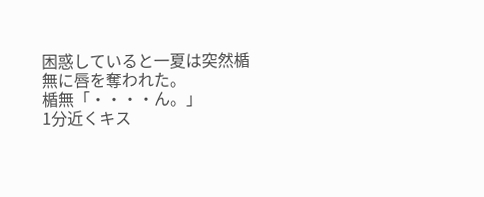困惑していると一夏は突然楯無に唇を奪われた。
楯無「・・・・ん。」
1分近くキス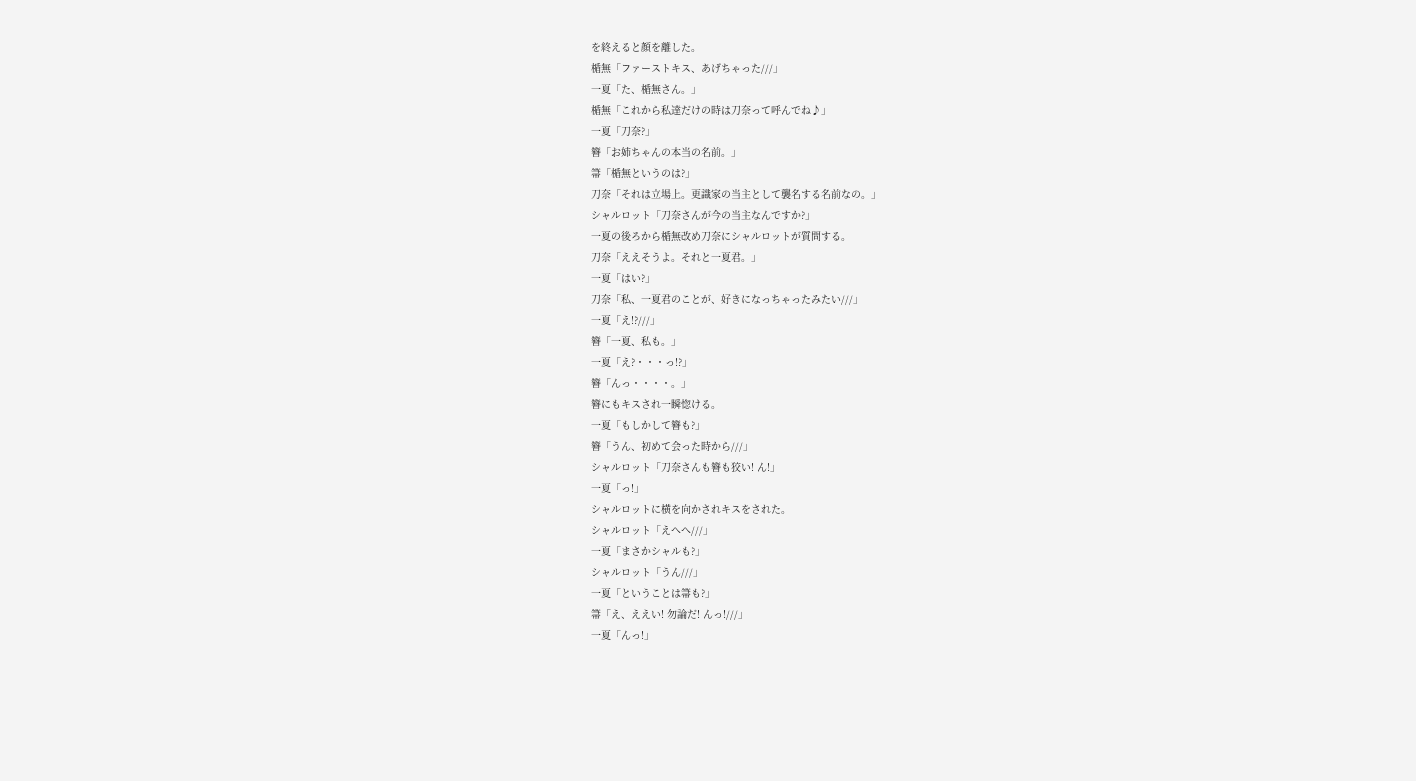を終えると顔を離した。
楯無「ファーストキス、あげちゃった///」
一夏「た、楯無さん。」
楯無「これから私達だけの時は刀奈って呼んでね♪」
一夏「刀奈?」
簪「お姉ちゃんの本当の名前。」
箒「楯無というのは?」
刀奈「それは立場上。更識家の当主として襲名する名前なの。」
シャルロット「刀奈さんが今の当主なんですか?」
一夏の後ろから楯無改め刀奈にシャルロットが質問する。
刀奈「ええそうよ。それと一夏君。」
一夏「はい?」
刀奈「私、一夏君のことが、好きになっちゃったみたい///」
一夏「え!?///」
簪「一夏、私も。」
一夏「え?・・・っ!?」
簪「んっ・・・・。」
簪にもキスされ一瞬惚ける。
一夏「もしかして簪も?」
簪「うん、初めて会った時から///」
シャルロット「刀奈さんも簪も狡い! ん!」
一夏「っ!」
シャルロットに横を向かされキスをされた。
シャルロット「えへへ///」
一夏「まさかシャルも?」
シャルロット「うん///」
一夏「ということは箒も?」
箒「え、ええい! 勿論だ! んっ!///」
一夏「んっ!」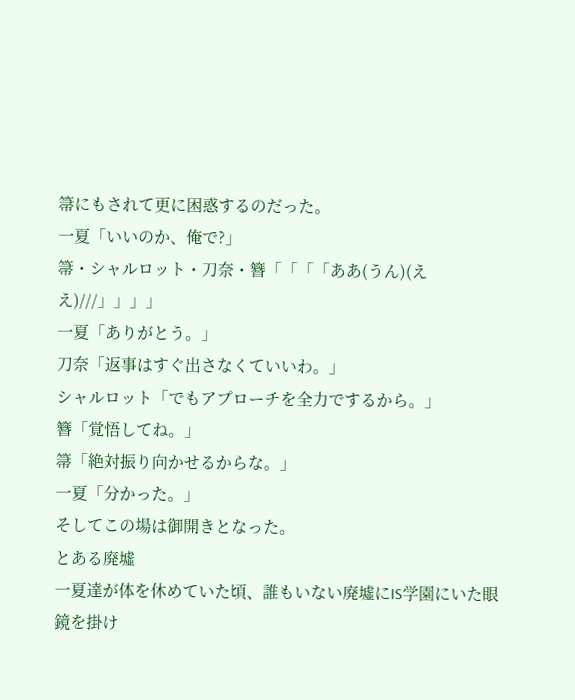箒にもされて更に困惑するのだった。
一夏「いいのか、俺で?」
箒・シャルロット・刀奈・簪「「「「ああ(うん)(ええ)///」」」」
一夏「ありがとう。」
刀奈「返事はすぐ出さなくていいわ。」
シャルロット「でもアプローチを全力でするから。」
簪「覚悟してね。」
箒「絶対振り向かせるからな。」
一夏「分かった。」
そしてこの場は御開きとなった。
とある廃墟
一夏達が体を休めていた頃、誰もいない廃墟にIS学園にいた眼鏡を掛け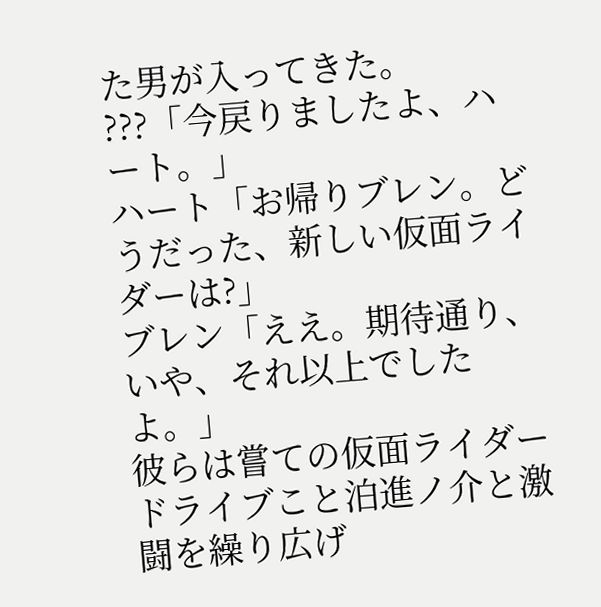た男が入ってきた。
???「今戻りましたよ、ハート。」
ハート「お帰りブレン。どうだった、新しい仮面ライダーは?」
ブレン「ええ。期待通り、いや、それ以上でしたよ。」
彼らは嘗ての仮面ライダードライブこと泊進ノ介と激闘を繰り広げ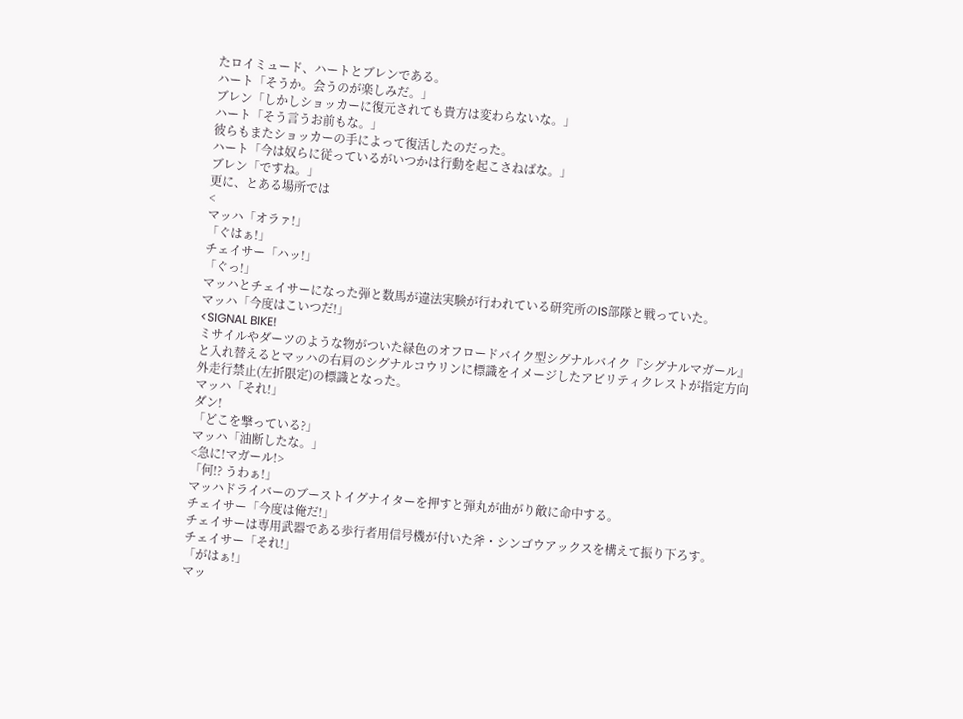たロイミュード、ハートとブレンである。
ハート「そうか。会うのが楽しみだ。」
ブレン「しかしショッカーに復元されても貴方は変わらないな。」
ハート「そう言うお前もな。」
彼らもまたショッカーの手によって復活したのだった。
ハート「今は奴らに従っているがいつかは行動を起こさねばな。」
ブレン「ですね。」
更に、とある場所では
<
マッハ「オラァ!」
「ぐはぁ!」
チェイサー「ハッ!」
「ぐっ!」
マッハとチェイサーになった弾と数馬が違法実験が行われている研究所のIS部隊と戦っていた。
マッハ「今度はこいつだ!」
<SIGNAL BIKE!
ミサイルやダーツのような物がついた緑色のオフロードバイク型シグナルバイク『シグナルマガール』と入れ替えるとマッハの右肩のシグナルコウリンに標識をイメージしたアビリティクレストが指定方向外走行禁止(左折限定)の標識となった。
マッハ「それ!」
ダン!
「どこを撃っている?」
マッハ「油断したな。」
<急に!マガール!>
「何!? うわぁ!」
マッハドライバーのブーストイグナイターを押すと弾丸が曲がり敵に命中する。
チェイサー「今度は俺だ!」
チェイサーは専用武器である歩行者用信号機が付いた斧・シンゴウアックスを構えて振り下ろす。
チェイサー「それ!」
「がはぁ!」
マッ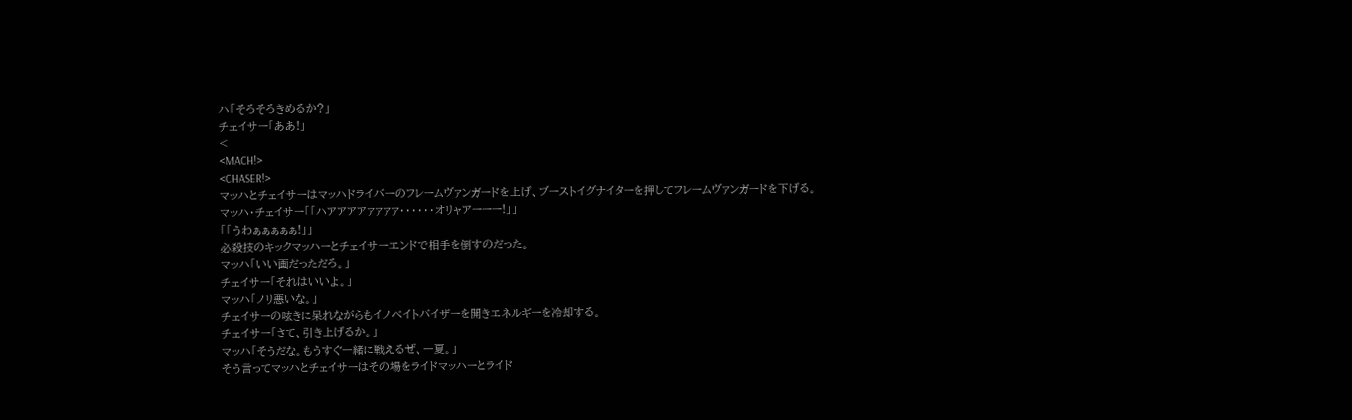ハ「そろそろきめるか?」
チェイサー「ああ!」
<
<MACH!>
<CHASER!>
マッハとチェイサーはマッハドライバーのフレームヴァンガードを上げ、ブーストイグナイターを押してフレームヴァンガードを下げる。
マッハ・チェイサー「「ハアアアアァァァァ・・・・・・オリャアーーー!」」
「「うわぁぁぁぁぁ!」」
必殺技のキックマッハーとチェイサーエンドで相手を倒すのだった。
マッハ「いい画だっただろ。」
チェイサー「それはいいよ。」
マッハ「ノリ悪いな。」
チェイサーの呟きに呆れながらもイノベイトバイザーを開きエネルギーを冷却する。
チェイサー「さて、引き上げるか。」
マッハ「そうだな。もうすぐ一緒に戦えるぜ、一夏。」
そう言ってマッハとチェイサーはその場をライドマッハーとライド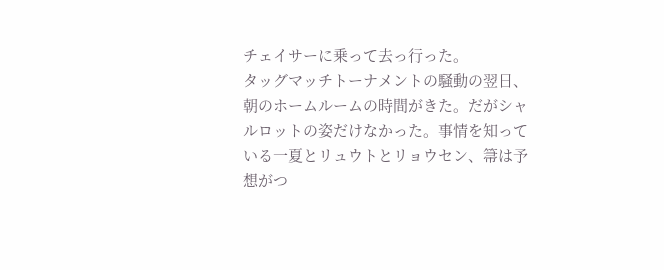チェイサーに乗って去っ行った。
タッグマッチトーナメントの騒動の翌日、朝のホームルームの時間がきた。だがシャルロットの姿だけなかった。事情を知っている一夏とリュウトとリョウセン、箒は予想がつ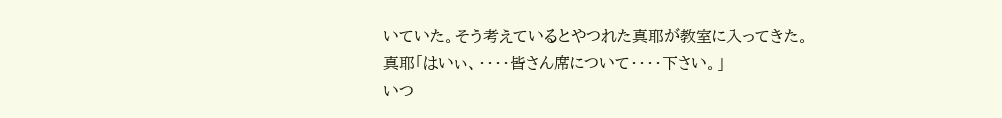いていた。そう考えているとやつれた真耶が教室に入ってきた。
真耶「はいぃ、・・・・皆さん席について・・・・下さい。」
いつ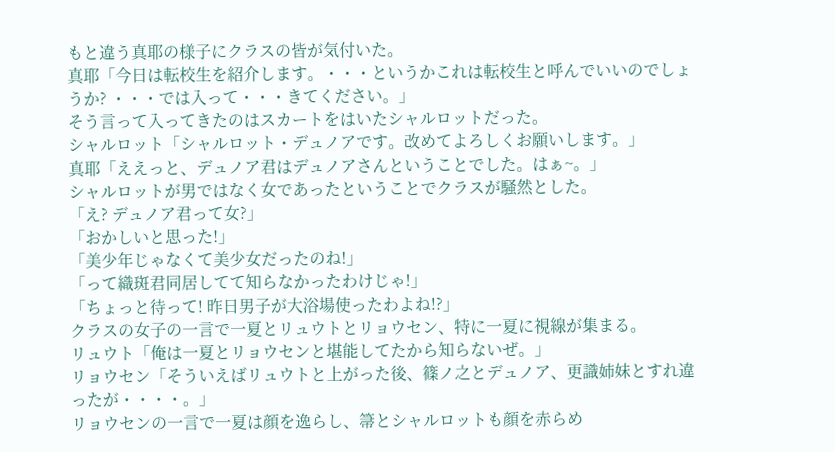もと違う真耶の様子にクラスの皆が気付いた。
真耶「今日は転校生を紹介します。・・・というかこれは転校生と呼んでいいのでしょうか? ・・・では入って・・・きてください。」
そう言って入ってきたのはスカートをはいたシャルロットだった。
シャルロット「シャルロット・デュノアです。改めてよろしくお願いします。」
真耶「ええっと、デュノア君はデュノアさんということでした。はぁ~。」
シャルロットが男ではなく女であったということでクラスが騒然とした。
「え? デュノア君って女?」
「おかしいと思った!」
「美少年じゃなくて美少女だったのね!」
「って織斑君同居してて知らなかったわけじゃ!」
「ちょっと待って! 昨日男子が大浴場使ったわよね!?」
クラスの女子の一言で一夏とリュウトとリョウセン、特に一夏に視線が集まる。
リュウト「俺は一夏とリョウセンと堪能してたから知らないぜ。」
リョウセン「そういえばリュウトと上がった後、篠ノ之とデュノア、更識姉妹とすれ違ったが・・・・。」
リョウセンの一言で一夏は顔を逸らし、箒とシャルロットも顔を赤らめ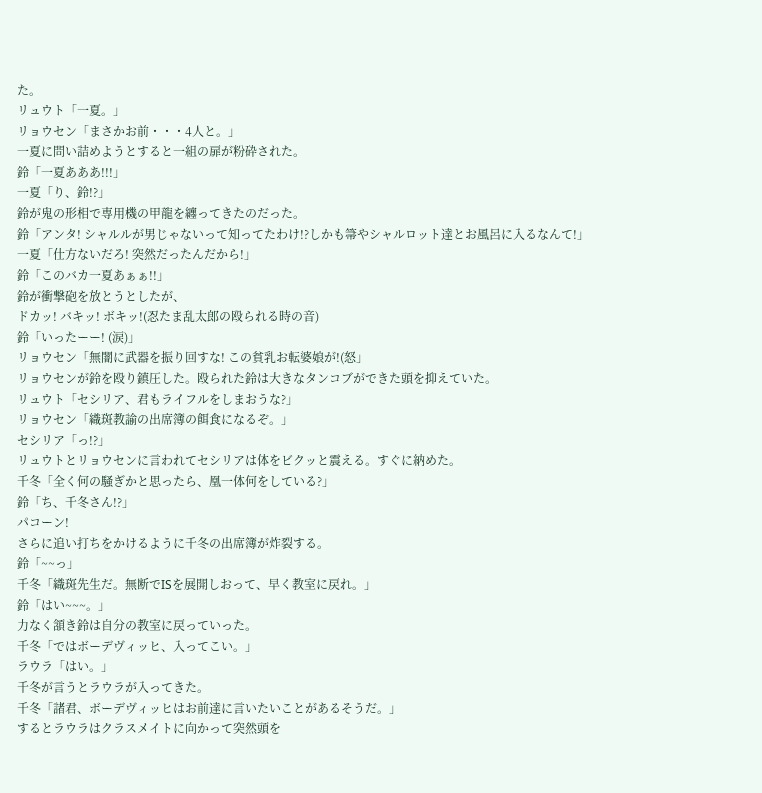た。
リュウト「一夏。」
リョウセン「まさかお前・・・4人と。」
一夏に問い詰めようとすると一組の扉が粉砕された。
鈴「一夏あああ!!!」
一夏「り、鈴!?」
鈴が鬼の形相で専用機の甲龍を纏ってきたのだった。
鈴「アンタ! シャルルが男じゃないって知ってたわけ!?しかも箒やシャルロット達とお風呂に入るなんて!」
一夏「仕方ないだろ! 突然だったんだから!」
鈴「このバカ一夏あぁぁ!!」
鈴が衝撃砲を放とうとしたが、
ドカッ! バキッ! ボキッ!(忍たま乱太郎の殴られる時の音)
鈴「いったーー! (涙)」
リョウセン「無闇に武器を振り回すな! この貧乳お転婆娘が!(怒」
リョウセンが鈴を殴り鎮圧した。殴られた鈴は大きなタンコブができた頭を抑えていた。
リュウト「セシリア、君もライフルをしまおうな?」
リョウセン「織斑教諭の出席簿の餌食になるぞ。」
セシリア「っ!?」
リュウトとリョウセンに言われてセシリアは体をビクッと震える。すぐに納めた。
千冬「全く何の騒ぎかと思ったら、凰一体何をしている?」
鈴「ち、千冬さん!?」
パコーン!
さらに追い打ちをかけるように千冬の出席簿が炸裂する。
鈴「~~っ」
千冬「織斑先生だ。無断でISを展開しおって、早く教室に戻れ。」
鈴「はい~~~。」
力なく頷き鈴は自分の教室に戻っていった。
千冬「ではボーデヴィッヒ、入ってこい。」
ラウラ「はい。」
千冬が言うとラウラが入ってきた。
千冬「諸君、ボーデヴィッヒはお前達に言いたいことがあるそうだ。」
するとラウラはクラスメイトに向かって突然頭を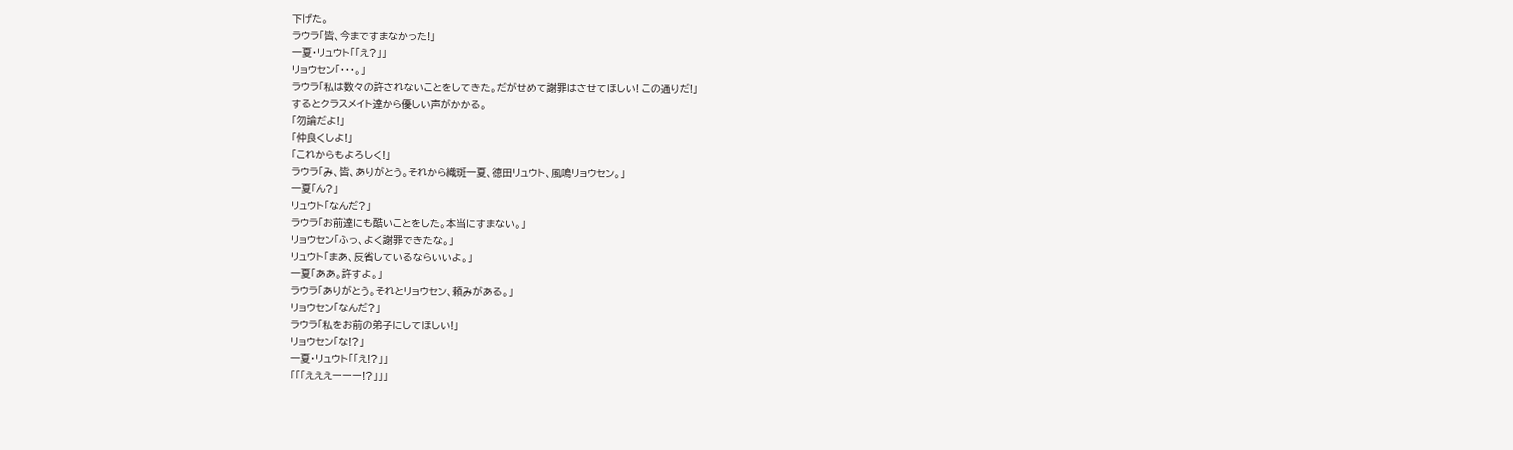下げた。
ラウラ「皆、今まですまなかった!」
一夏・リュウト「「え?」」
リョウセン「・・・。」
ラウラ「私は数々の許されないことをしてきた。だがせめて謝罪はさせてほしい! この通りだ!」
するとクラスメイト達から優しい声がかかる。
「勿論だよ!」
「仲良くしよ!」
「これからもよろしく!」
ラウラ「み、皆、ありがとう。それから織斑一夏、徳田リュウト、風鳴リョウセン。」
一夏「ん?」
リュウト「なんだ?」
ラウラ「お前達にも酷いことをした。本当にすまない。」
リョウセン「ふっ、よく謝罪できたな。」
リュウト「まあ、反省しているならいいよ。」
一夏「ああ。許すよ。」
ラウラ「ありがとう。それとリョウセン、頼みがある。」
リョウセン「なんだ?」
ラウラ「私をお前の弟子にしてほしい!」
リョウセン「な!?」
一夏・リュウト「「え!?」」
「「「えええーーー!?」」」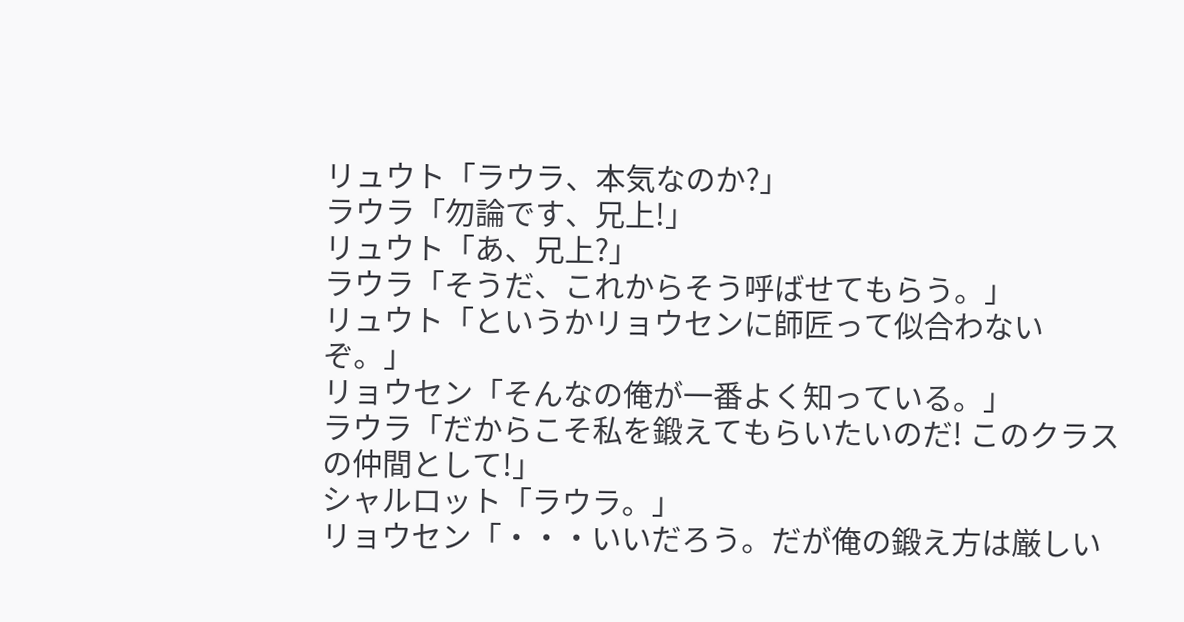リュウト「ラウラ、本気なのか?」
ラウラ「勿論です、兄上!」
リュウト「あ、兄上?」
ラウラ「そうだ、これからそう呼ばせてもらう。」
リュウト「というかリョウセンに師匠って似合わないぞ。」
リョウセン「そんなの俺が一番よく知っている。」
ラウラ「だからこそ私を鍛えてもらいたいのだ! このクラスの仲間として!」
シャルロット「ラウラ。」
リョウセン「・・・いいだろう。だが俺の鍛え方は厳しい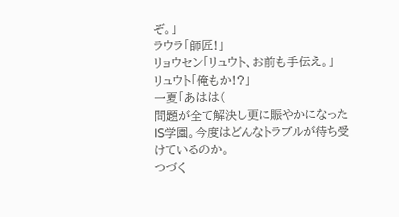ぞ。」
ラウラ「師匠!」
リョウセン「リュウト、お前も手伝え。」
リュウト「俺もか!?」
一夏「あはは(
問題が全て解決し更に賑やかになったIS学園。今度はどんなトラブルが待ち受けているのか。
つづく